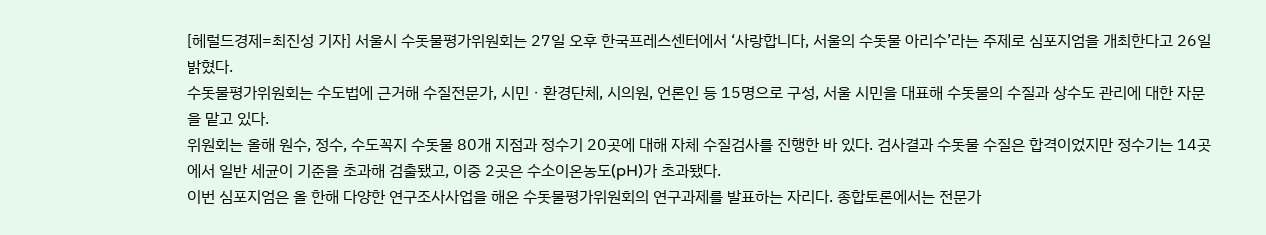[헤럴드경제=최진성 기자] 서울시 수돗물평가위원회는 27일 오후 한국프레스센터에서 ‘사랑합니다, 서울의 수돗물 아리수’라는 주제로 심포지엄을 개최한다고 26일 밝혔다.
수돗물평가위원회는 수도법에 근거해 수질전문가, 시민ㆍ환경단체, 시의원, 언론인 등 15명으로 구성, 서울 시민을 대표해 수돗물의 수질과 상수도 관리에 대한 자문을 맡고 있다.
위원회는 올해 원수, 정수, 수도꼭지 수돗물 80개 지점과 정수기 20곳에 대해 자체 수질검사를 진행한 바 있다. 검사결과 수돗물 수질은 합격이었지만 정수기는 14곳에서 일반 세균이 기준을 초과해 검출됐고, 이중 2곳은 수소이온농도(pH)가 초과됐다.
이번 심포지엄은 올 한해 다양한 연구조사사업을 해온 수돗물평가위원회의 연구과제를 발표하는 자리다. 종합토론에서는 전문가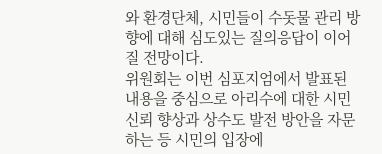와 환경단체, 시민들이 수돗물 관리 방향에 대해 심도있는 질의응답이 이어질 전망이다.
위원회는 이번 심포지엄에서 발표된 내용을 중심으로 아리수에 대한 시민 신뢰 향상과 상수도 발전 방안을 자문하는 등 시민의 입장에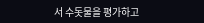서 수돗물을 평가하고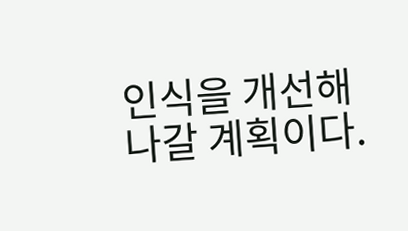인식을 개선해 나갈 계획이다.